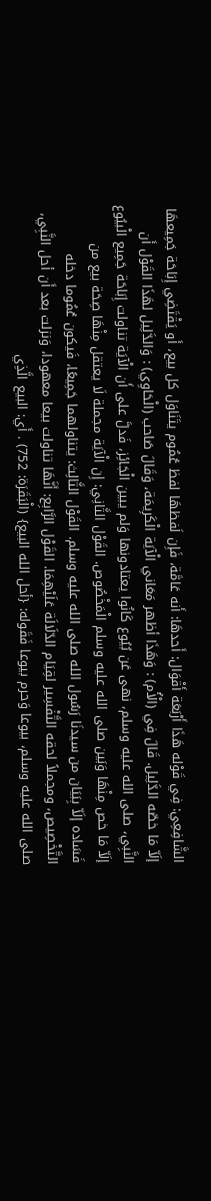الشَّافِعِي: فِي قَوْله هَذَا أَرْبَعَة أَقْوَال: أَحدهَا: أَنه عَامَّة، فَإِن لَفظهَا لفظ عُمُوم يتَنَاوَل كل بيع، أَو يَقْتَضِي إِبَاحَة جَمِيعهَا إلَاّ مَا خصّه الدَّلِيل. قَالَ فِي (الْأُم) : وَهَذَا أظهر مَعَاني الْآيَة الْكَرِيمَة، وَقَالَ صَاحب (الْحَاوِي) : وَالدَّلِيل لهَذَا القَوْل أَن النَّبِي، صلى الله عليه وسلم، نهى عَن بُيُوع كَانُوا يعتادونها وَلم يبين الْجَائِز، فَدلَّ على أَن الْآيَة تناولت إِبَاحَة جَمِيع الْبيُوع إلَاّ مَا خص مِنْهَا وَبَين صلى الله عليه وسلم الْمَخْصُوص. القَوْل الثَّانِي: إِن الْآيَة مجملة لَا يعتقل مِنْهَا صِحَة بيع من فَسَاده إلَاّ بِبَيَان من سيدنَا رَسُول الله صلى الله عليه وسلم. القَوْل الثَّالِث: يتناولهما جَمِيعًا، فَيكون عُمُوما دخله التَّخْصِيص، ومجملاً لحقه التَّفْسِير لقِيَام الدّلَالَة عَلَيْهِمَا. القَوْل الرَّابِع: أَنَّهَا تناولت بيعا معهودا، وَنزلت بعد أَن أحل النَّبِي، صلى الله عليه وسلم، بيوعا وَحرم بيوعا فَقَوله: {أحل الله البيع} (الْبَقَرَة: 752) . أَي: البيع الَّذِي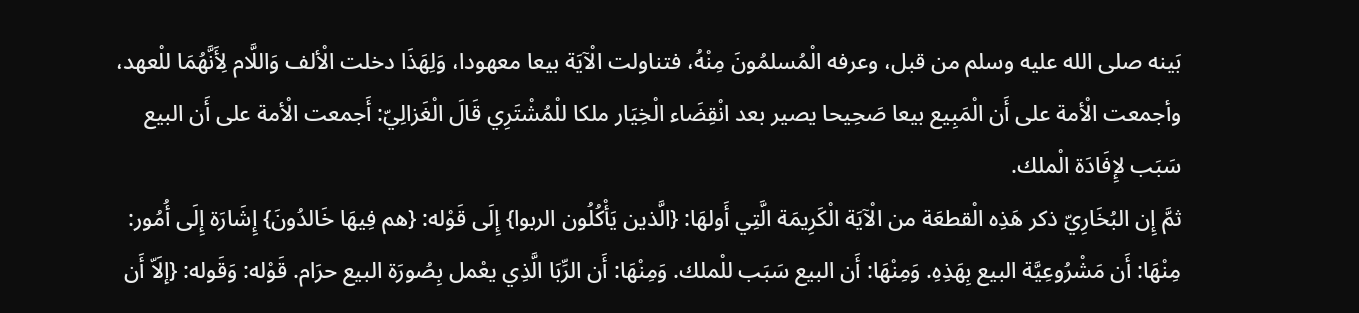بَينه صلى الله عليه وسلم من قبل، وعرفه الْمُسلمُونَ مِنْهُ، فتناولت الْآيَة بيعا معهودا، وَلِهَذَا دخلت الْألف وَاللَّام لِأَنَّهُمَا للْعهد، وأجمعت الْأمة على أَن الْمَبِيع بيعا صَحِيحا يصير بعد انْقِضَاء الْخِيَار ملكا للْمُشْتَرِي قَالَ الْغَزالِيّ: أَجمعت الْأمة على أَن البيع سَبَب لإِفَادَة الْملك.
ثمَّ إِن البُخَارِيّ ذكر هَذِه الْقطعَة من الْآيَة الْكَرِيمَة الَّتِي أَولهَا: {الَّذين يَأْكُلُون الربوا} إِلَى قَوْله: {هم فِيهَا خَالدُونَ} إِشَارَة إِلَى أُمُور: مِنْهَا: أَن مَشْرُوعِيَّة البيع بِهَذِهِ. وَمِنْهَا: أَن البيع سَبَب للْملك. وَمِنْهَا: أَن الرِّبَا الَّذِي يعْمل بِصُورَة البيع حرَام. قَوْله: وَقَوله: {إلَاّ أَن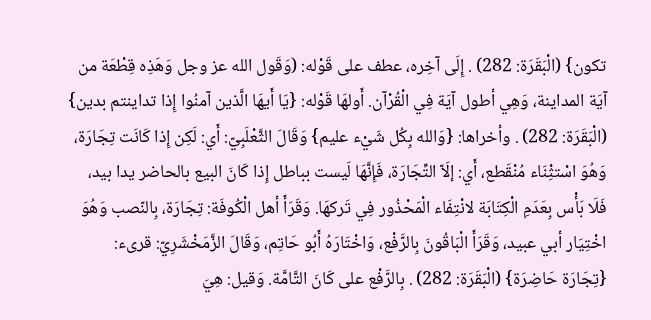تكون} (الْبَقَرَة: 282) . إِلَى آخِره، عطف على قَوْله: (وَقَول الله عز وجل وَهَذِه قِطْعَة من آيَة المداينة، وَهِي أطول آيَة فِي الْقُرْآن. أَولهَا قَوْله: {يَا أَيهَا الَّذين آمنُوا إِذا تداينتم بدين} (الْبَقَرَة: 282) . وأخراها: {وَالله بِكُل شَيْء عليم} وَقَالَ الثَّعْلَبِيّ: أَي: لَكِن إِذا كَانَت تِجَارَة، وَهُوَ اسْتثِْنَاء مُنْقَطع، أَي: إلَاّ التِّجَارَة، فَإِنَّهَا لَيست بباطل إِذا كَانَ البيع بالحاضر يدا بيد، فَلَا بَأْس بِعَدَمِ الْكِتَابَة لانْتِفَاء الْمَحْذُور فِي تَركهَا. وَقَرَأَ أهل الْكُوفَة: تِجَارَة، بِالنّصب وَهُوَ اخْتِيَار أبي عبيد، وَقَرَأَ الْبَاقُونَ بِالرَّفْع، وَاخْتَارَهُ أَبُو حَاتِم، وَقَالَ الزَّمَخْشَرِيّ: قرىء: {تِجَارَة حَاضِرَة} (الْبَقَرَة: 282) . بِالرَّفْع على كَانَ التَّامَّة. وَقيل: هِيَ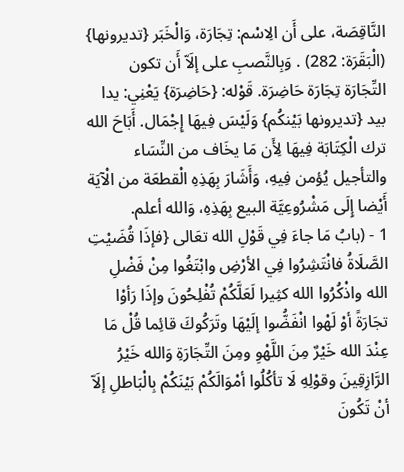النَّاقِصَة، على أَن الِاسْم: تِجَارَة، وَالْخَبَر {تديرونها} (الْبَقَرَة: 282) . وَبِالنَّصبِ على إلَاّ أَن تكون التِّجَارَة تِجَارَة حَاضِرَة. قَوْله: {حَاضِرَة} يَعْنِي: يدا بيد {تديرونها بَيْنكُم} وَلَيْسَ فِيهَا إِجْمَال. أَبَاحَ الله ترك الْكِتَابَة فِيهَا لِأَن مَا يخَاف من النِّسَاء والتأجيل يُؤمن فِيهِ، وَأَشَارَ بِهَذِهِ الْقطعَة من الْآيَة أَيْضا إِلَى مَشْرُوعِيَّة البيع بِهَذِهِ، وَالله أعلم.
1 - (بابُ مَا جاءَ فِي قَوْلِ الله تعَالى {فإذَا قُضَيْتِ الصَّلَاةُ فانْتَشِرُوا فِي الأرْضِ وابْتَغُوا مِنْ فَضْلِ الله واذْكُرُوا الله كثِيرا لَعَلَّكُمْ تُفْلِحُونَ وإذَا رَأوْا تجَارَةً أوْ لَهْوا انْفَضُّوا إلَيْهَا وتَرَكُوكَ قائِما قُلْ مَا عِنْدَ الله خَيْرٌ مِنَ اللَّهْوِ ومِنَ التِّجَارَةِ وَالله خَيْرُ الرَّازِقِينَ وقوْلِهِ لَا تأكُلُوا أمْوَالَكُمْ بَيْنَكُمْ بِالْبَاطلِ إلَاّ أنْ تَكُونَ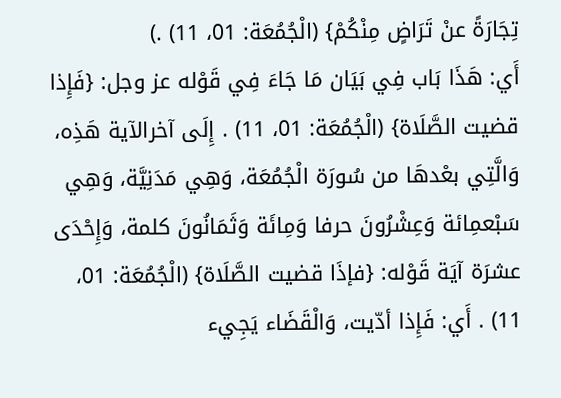تِجَارَةً عنْ تَرَاضٍ مِنْكُمْ} (الْجُمُعَة: 01، 11) .)
أَي: هَذَا بَاب فِي بَيَان مَا جَاءَ فِي قَوْله عز وجل: {فَإِذا قضيت الصَّلَاة} (الْجُمُعَة: 01، 11) . إِلَى آخرالآية هَذِه، وَالَّتِي بعْدهَا من سُورَة الْجُمُعَة، وَهِي مَدَنِيَّة، وَهِي سَبْعمِائة وَعِشْرُونَ حرفا وَمِائَة وَثَمَانُونَ كلمة، وَإِحْدَى عشرَة آيَة قَوْله: {فإذَا قضيت الصَّلَاة} (الْجُمُعَة: 01، 11) . أَي: فَإِذا أدّيت، وَالْقَضَاء يَجِيء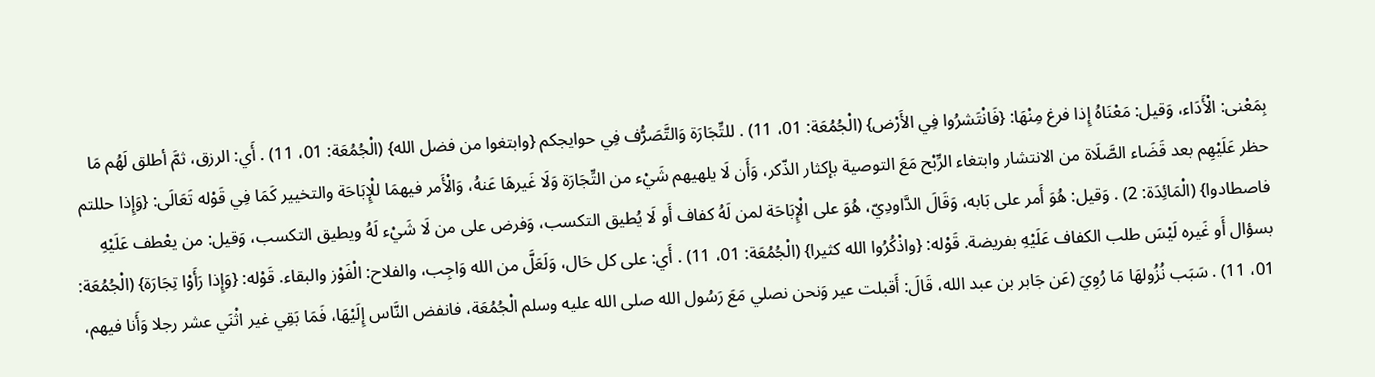بِمَعْنى: الْأَدَاء، وَقيل: مَعْنَاهُ إِذا فرغ مِنْهَا: {فَانْتَشرُوا فِي الأَرْض} (الْجُمُعَة: 01، 11) . للتِّجَارَة وَالتَّصَرُّف فِي حوايجكم {وابتغوا من فضل الله} (الْجُمُعَة: 01، 11) . أَي: الرزق، ثمَّ أطلق لَهُم مَا حظر عَلَيْهِم بعد قَضَاء الصَّلَاة من الانتشار وابتغاء الرِّبْح مَعَ التوصية بإكثار الذّكر، وَأَن لَا يلهيهم شَيْء من التِّجَارَة وَلَا غَيرهَا عَنهُ، وَالْأَمر فيهمَا للْإِبَاحَة والتخيير كَمَا فِي قَوْله تَعَالَى: {وَإِذا حللتم فاصطادوا} (الْمَائِدَة: 2) . وَقيل: هُوَ أَمر على بَابه، وَقَالَ الدَّاودِيّ، هُوَ على الْإِبَاحَة لمن لَهُ كفاف أَو لَا يُطيق التكسب، وَفرض على من لَا شَيْء لَهُ ويطيق التكسب، وَقيل: من يعْطف عَلَيْهِ بسؤال أَو غَيره لَيْسَ طلب الكفاف عَلَيْهِ بفريضة. قَوْله: {واذْكُرُوا الله كثيرا} (الْجُمُعَة: 01، 11) . أَي: على كل حَال، وَلَعَلَّ من الله وَاجِب، والفلاح: الْفَوْز والبقاء. قَوْله: {وَإِذا رَأَوْا تِجَارَة} (الْجُمُعَة: 01، 11) . سَبَب نُزُولهَا مَا رُوِيَ (عَن جَابر بن عبد الله، قَالَ: أَقبلت عير وَنحن نصلي مَعَ رَسُول الله صلى الله عليه وسلم الْجُمُعَة، فانفض النَّاس إِلَيْهَا، فَمَا بَقِي غير اثْنَي عشر رجلا وَأَنا فيهم،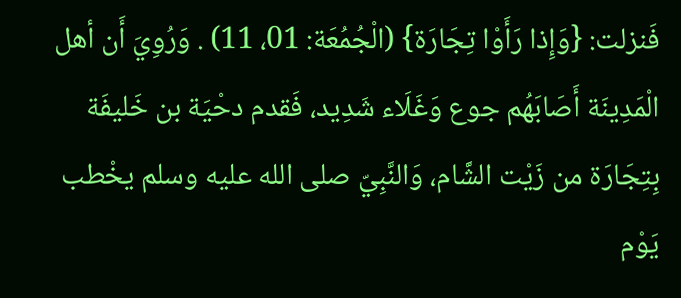فَنزلت: {وَإِذا رَأَوْا تِجَارَة} (الْجُمُعَة: 01، 11) . وَرُوِيَ أَن أهل الْمَدِينَة أَصَابَهُم جوع وَغَلَاء شَدِيد، فَقدم دحْيَة بن خَليفَة بِتِجَارَة من زَيْت الشَّام، وَالنَّبِيّ صلى الله عليه وسلم يخْطب يَوْم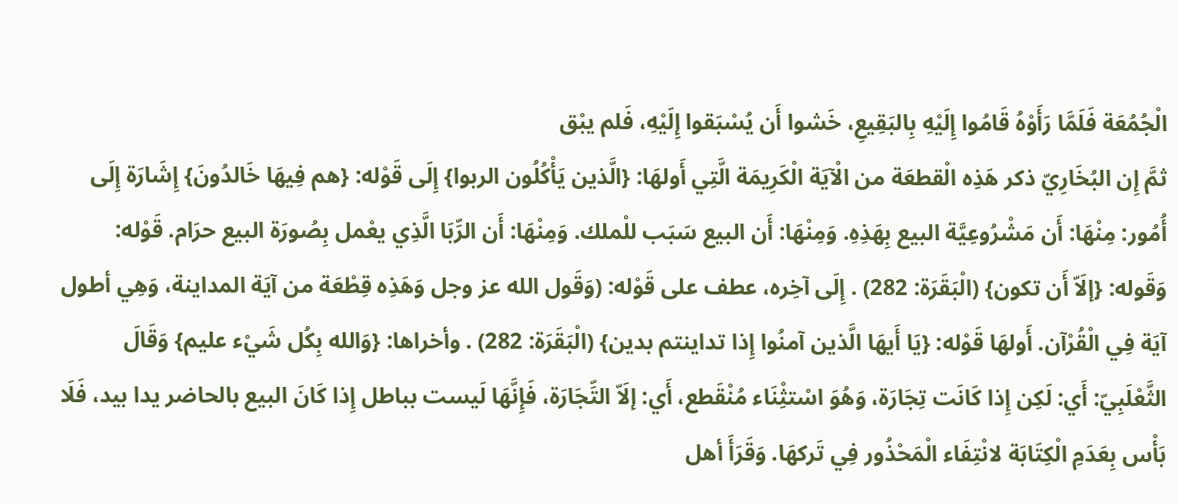الْجُمُعَة فَلَمَّا رَأَوْهُ قَامُوا إِلَيْهِ بِالبَقِيعِ، خَشوا أَن يُسْبَقوا إِلَيْهِ، فَلم يبْق
ثمَّ إِن البُخَارِيّ ذكر هَذِه الْقطعَة من الْآيَة الْكَرِيمَة الَّتِي أَولهَا: {الَّذين يَأْكُلُون الربوا} إِلَى قَوْله: {هم فِيهَا خَالدُونَ} إِشَارَة إِلَى أُمُور: مِنْهَا: أَن مَشْرُوعِيَّة البيع بِهَذِهِ. وَمِنْهَا: أَن البيع سَبَب للْملك. وَمِنْهَا: أَن الرِّبَا الَّذِي يعْمل بِصُورَة البيع حرَام. قَوْله: وَقَوله: {إلَاّ أَن تكون} (الْبَقَرَة: 282) . إِلَى آخِره، عطف على قَوْله: (وَقَول الله عز وجل وَهَذِه قِطْعَة من آيَة المداينة، وَهِي أطول آيَة فِي الْقُرْآن. أَولهَا قَوْله: {يَا أَيهَا الَّذين آمنُوا إِذا تداينتم بدين} (الْبَقَرَة: 282) . وأخراها: {وَالله بِكُل شَيْء عليم} وَقَالَ الثَّعْلَبِيّ: أَي: لَكِن إِذا كَانَت تِجَارَة، وَهُوَ اسْتثِْنَاء مُنْقَطع، أَي: إلَاّ التِّجَارَة، فَإِنَّهَا لَيست بباطل إِذا كَانَ البيع بالحاضر يدا بيد، فَلَا بَأْس بِعَدَمِ الْكِتَابَة لانْتِفَاء الْمَحْذُور فِي تَركهَا. وَقَرَأَ أهل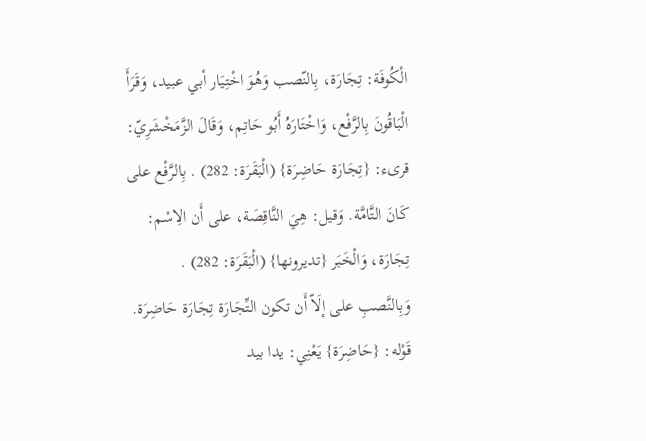الْكُوفَة: تِجَارَة، بِالنّصب وَهُوَ اخْتِيَار أبي عبيد، وَقَرَأَ الْبَاقُونَ بِالرَّفْع، وَاخْتَارَهُ أَبُو حَاتِم، وَقَالَ الزَّمَخْشَرِيّ: قرىء: {تِجَارَة حَاضِرَة} (الْبَقَرَة: 282) . بِالرَّفْع على كَانَ التَّامَّة. وَقيل: هِيَ النَّاقِصَة، على أَن الِاسْم: تِجَارَة، وَالْخَبَر {تديرونها} (الْبَقَرَة: 282) . وَبِالنَّصبِ على إلَاّ أَن تكون التِّجَارَة تِجَارَة حَاضِرَة. قَوْله: {حَاضِرَة} يَعْنِي: يدا بيد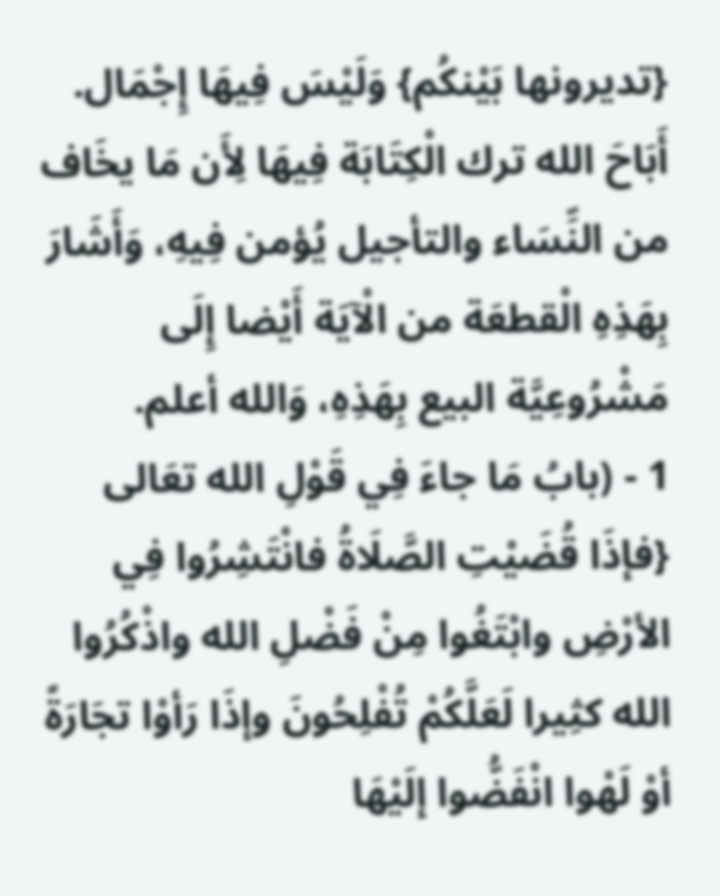{تديرونها بَيْنكُم} وَلَيْسَ فِيهَا إِجْمَال. أَبَاحَ الله ترك الْكِتَابَة فِيهَا لِأَن مَا يخَاف من النِّسَاء والتأجيل يُؤمن فِيهِ، وَأَشَارَ بِهَذِهِ الْقطعَة من الْآيَة أَيْضا إِلَى مَشْرُوعِيَّة البيع بِهَذِهِ، وَالله أعلم.
1 - (بابُ مَا جاءَ فِي قَوْلِ الله تعَالى {فإذَا قُضَيْتِ الصَّلَاةُ فانْتَشِرُوا فِي الأرْضِ وابْتَغُوا مِنْ فَضْلِ الله واذْكُرُوا الله كثِيرا لَعَلَّكُمْ تُفْلِحُونَ وإذَا رَأوْا تجَارَةً أوْ لَهْوا انْفَضُّوا إلَيْهَا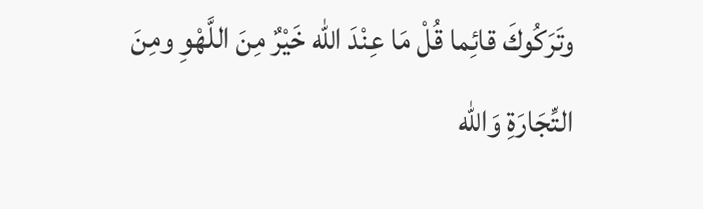وتَرَكُوكَ قائِما قُلْ مَا عِنْدَ الله خَيْرٌ مِنَ اللَّهْوِ ومِنَ التِّجَارَةِ وَالله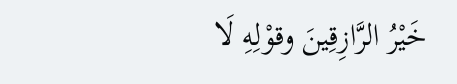خَيْرُ الرَّازِقِينَ وقوْلِهِ لَا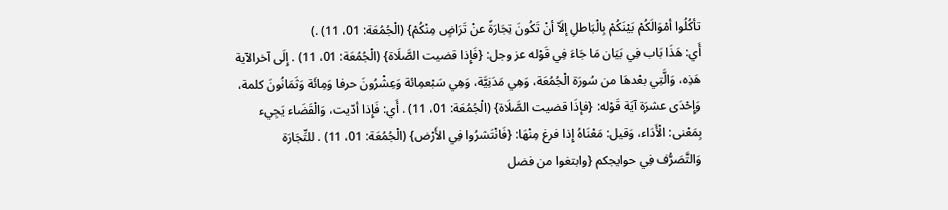تأكُلُوا أمْوَالَكُمْ بَيْنَكُمْ بِالْبَاطلِ إلَاّ أنْ تَكُونَ تِجَارَةً عنْ تَرَاضٍ مِنْكُمْ} (الْجُمُعَة: 01، 11) .)
أَي: هَذَا بَاب فِي بَيَان مَا جَاءَ فِي قَوْله عز وجل: {فَإِذا قضيت الصَّلَاة} (الْجُمُعَة: 01، 11) . إِلَى آخرالآية هَذِه، وَالَّتِي بعْدهَا من سُورَة الْجُمُعَة، وَهِي مَدَنِيَّة، وَهِي سَبْعمِائة وَعِشْرُونَ حرفا وَمِائَة وَثَمَانُونَ كلمة، وَإِحْدَى عشرَة آيَة قَوْله: {فإذَا قضيت الصَّلَاة} (الْجُمُعَة: 01، 11) . أَي: فَإِذا أدّيت، وَالْقَضَاء يَجِيء بِمَعْنى: الْأَدَاء، وَقيل: مَعْنَاهُ إِذا فرغ مِنْهَا: {فَانْتَشرُوا فِي الأَرْض} (الْجُمُعَة: 01، 11) . للتِّجَارَة وَالتَّصَرُّف فِي حوايجكم {وابتغوا من فضل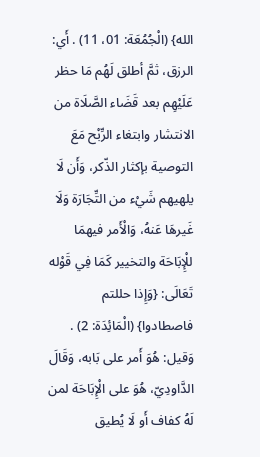الله} (الْجُمُعَة: 01، 11) . أَي: الرزق، ثمَّ أطلق لَهُم مَا حظر عَلَيْهِم بعد قَضَاء الصَّلَاة من الانتشار وابتغاء الرِّبْح مَعَ التوصية بإكثار الذّكر، وَأَن لَا يلهيهم شَيْء من التِّجَارَة وَلَا غَيرهَا عَنهُ، وَالْأَمر فيهمَا للْإِبَاحَة والتخيير كَمَا فِي قَوْله تَعَالَى: {وَإِذا حللتم فاصطادوا} (الْمَائِدَة: 2) . وَقيل: هُوَ أَمر على بَابه، وَقَالَ الدَّاودِيّ، هُوَ على الْإِبَاحَة لمن لَهُ كفاف أَو لَا يُطيق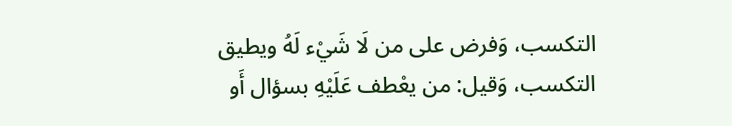التكسب، وَفرض على من لَا شَيْء لَهُ ويطيق التكسب، وَقيل: من يعْطف عَلَيْهِ بسؤال أَو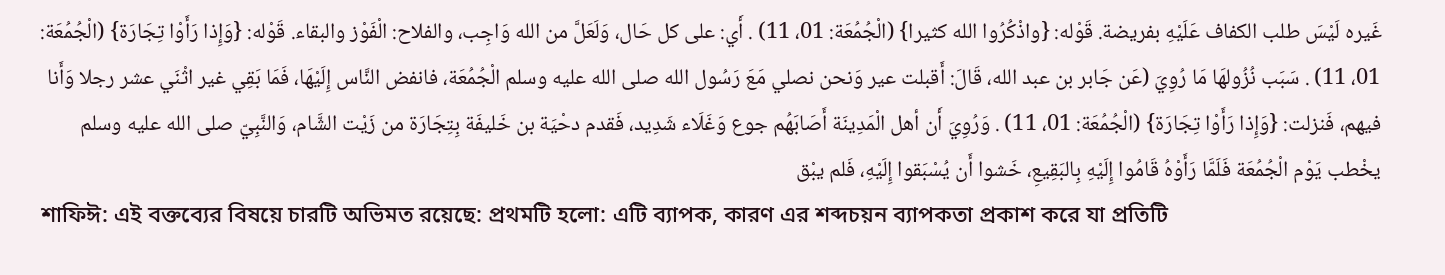غَيره لَيْسَ طلب الكفاف عَلَيْهِ بفريضة. قَوْله: {واذْكُرُوا الله كثيرا} (الْجُمُعَة: 01، 11) . أَي: على كل حَال، وَلَعَلَّ من الله وَاجِب، والفلاح: الْفَوْز والبقاء. قَوْله: {وَإِذا رَأَوْا تِجَارَة} (الْجُمُعَة: 01، 11) . سَبَب نُزُولهَا مَا رُوِيَ (عَن جَابر بن عبد الله، قَالَ: أَقبلت عير وَنحن نصلي مَعَ رَسُول الله صلى الله عليه وسلم الْجُمُعَة، فانفض النَّاس إِلَيْهَا، فَمَا بَقِي غير اثْنَي عشر رجلا وَأَنا فيهم، فَنزلت: {وَإِذا رَأَوْا تِجَارَة} (الْجُمُعَة: 01، 11) . وَرُوِيَ أَن أهل الْمَدِينَة أَصَابَهُم جوع وَغَلَاء شَدِيد، فَقدم دحْيَة بن خَليفَة بِتِجَارَة من زَيْت الشَّام، وَالنَّبِيّ صلى الله عليه وسلم يخْطب يَوْم الْجُمُعَة فَلَمَّا رَأَوْهُ قَامُوا إِلَيْهِ بِالبَقِيعِ، خَشوا أَن يُسْبَقوا إِلَيْهِ، فَلم يبْق
শাফিঈ: এই বক্তব্যের বিষয়ে চারটি অভিমত রয়েছে: প্রথমটি হলো: এটি ব্যাপক, কারণ এর শব্দচয়ন ব্যাপকতা প্রকাশ করে যা প্রতিটি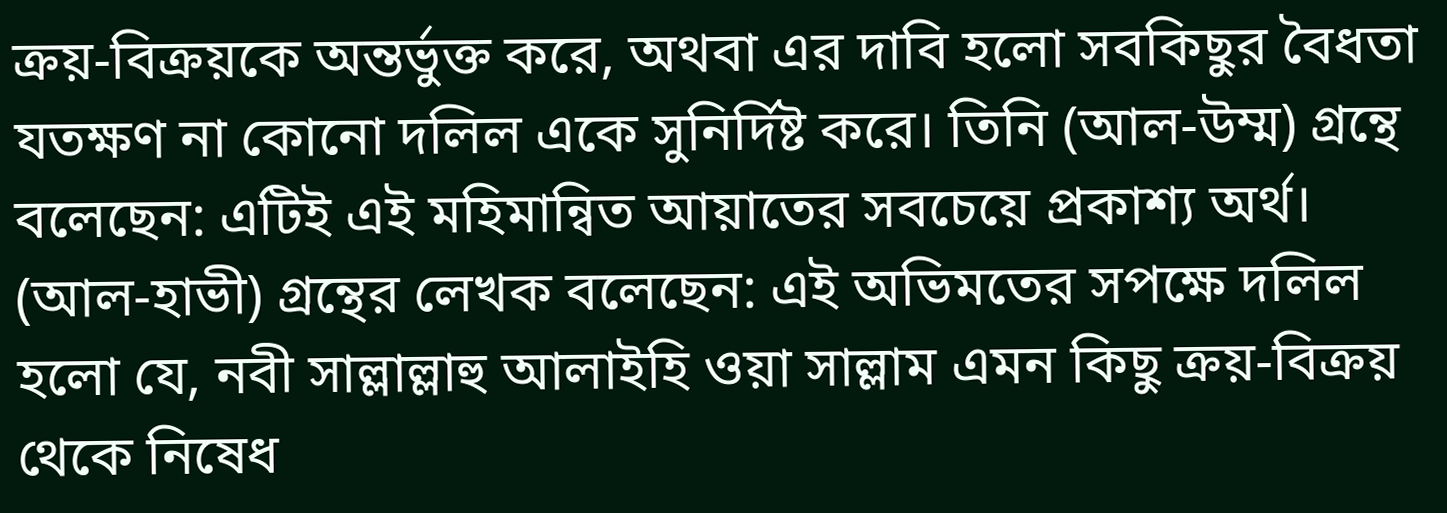ক্রয়-বিক্রয়কে অন্তর্ভুক্ত করে, অথবা এর দাবি হলো সবকিছুর বৈধতা যতক্ষণ না কোনো দলিল একে সুনির্দিষ্ট করে। তিনি (আল-উম্ম) গ্রন্থে বলেছেন: এটিই এই মহিমান্বিত আয়াতের সবচেয়ে প্রকাশ্য অর্থ। (আল-হাভী) গ্রন্থের লেখক বলেছেন: এই অভিমতের সপক্ষে দলিল হলো যে, নবী সাল্লাল্লাহু আলাইহি ওয়া সাল্লাম এমন কিছু ক্রয়-বিক্রয় থেকে নিষেধ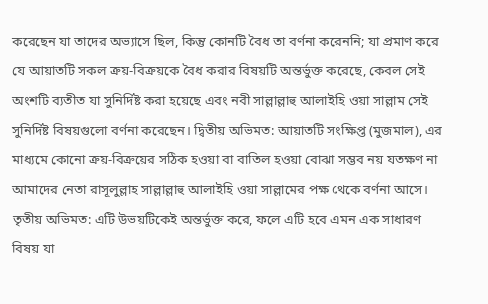করেছেন যা তাদের অভ্যাসে ছিল, কিন্তু কোনটি বৈধ তা বর্ণনা করেননি; যা প্রমাণ করে যে আয়াতটি সকল ক্রয়-বিক্রয়কে বৈধ করার বিষয়টি অন্তর্ভুক্ত করেছে, কেবল সেই অংশটি ব্যতীত যা সুনির্দিষ্ট করা হয়েছে এবং নবী সাল্লাল্লাহু আলাইহি ওয়া সাল্লাম সেই সুনির্দিষ্ট বিষয়গুলো বর্ণনা করেছেন। দ্বিতীয় অভিমত: আয়াতটি সংক্ষিপ্ত (মুজমাল), এর মাধ্যমে কোনো ক্রয়-বিক্রয়ের সঠিক হওয়া বা বাতিল হওয়া বোঝা সম্ভব নয় যতক্ষণ না আমাদের নেতা রাসূলুল্লাহ সাল্লাল্লাহু আলাইহি ওয়া সাল্লামের পক্ষ থেকে বর্ণনা আসে। তৃতীয় অভিমত: এটি উভয়টিকেই অন্তর্ভুক্ত করে, ফলে এটি হবে এমন এক সাধারণ বিষয় যা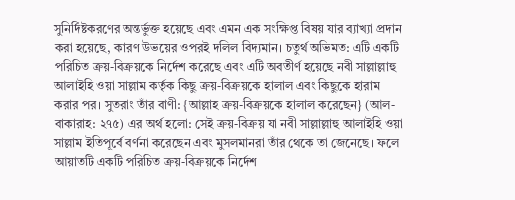সুনির্দিষ্টকরণের অন্তর্ভুক্ত হয়েছে এবং এমন এক সংক্ষিপ্ত বিষয় যার ব্যাখ্যা প্রদান করা হয়েছে, কারণ উভয়ের ওপরই দলিল বিদ্যমান। চতুর্থ অভিমত: এটি একটি পরিচিত ক্রয়-বিক্রয়কে নির্দেশ করেছে এবং এটি অবতীর্ণ হয়েছে নবী সাল্লাল্লাহু আলাইহি ওয়া সাল্লাম কর্তৃক কিছু ক্রয়-বিক্রয়কে হালাল এবং কিছুকে হারাম করার পর। সুতরাং তাঁর বাণী: {আল্লাহ ক্রয়-বিক্রয়কে হালাল করেছেন} (আল-বাকারাহ: ২৭৫) এর অর্থ হলো: সেই ক্রয়-বিক্রয় যা নবী সাল্লাল্লাহু আলাইহি ওয়া সাল্লাম ইতিপূর্বে বর্ণনা করেছেন এবং মুসলমানরা তাঁর থেকে তা জেনেছে। ফলে আয়াতটি একটি পরিচিত ক্রয়-বিক্রয়কে নির্দেশ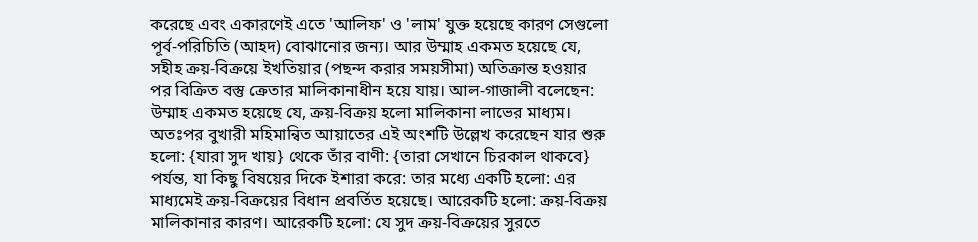করেছে এবং একারণেই এতে 'আলিফ' ও 'লাম' যুক্ত হয়েছে কারণ সেগুলো পূর্ব-পরিচিতি (আহদ) বোঝানোর জন্য। আর উম্মাহ একমত হয়েছে যে, সহীহ ক্রয়-বিক্রয়ে ইখতিয়ার (পছন্দ করার সময়সীমা) অতিক্রান্ত হওয়ার পর বিক্রিত বস্তু ক্রেতার মালিকানাধীন হয়ে যায়। আল-গাজালী বলেছেন: উম্মাহ একমত হয়েছে যে, ক্রয়-বিক্রয় হলো মালিকানা লাভের মাধ্যম।
অতঃপর বুখারী মহিমান্বিত আয়াতের এই অংশটি উল্লেখ করেছেন যার শুরু হলো: {যারা সুদ খায়} থেকে তাঁর বাণী: {তারা সেখানে চিরকাল থাকবে} পর্যন্ত, যা কিছু বিষয়ের দিকে ইশারা করে: তার মধ্যে একটি হলো: এর মাধ্যমেই ক্রয়-বিক্রয়ের বিধান প্রবর্তিত হয়েছে। আরেকটি হলো: ক্রয়-বিক্রয় মালিকানার কারণ। আরেকটি হলো: যে সুদ ক্রয়-বিক্রয়ের সুরতে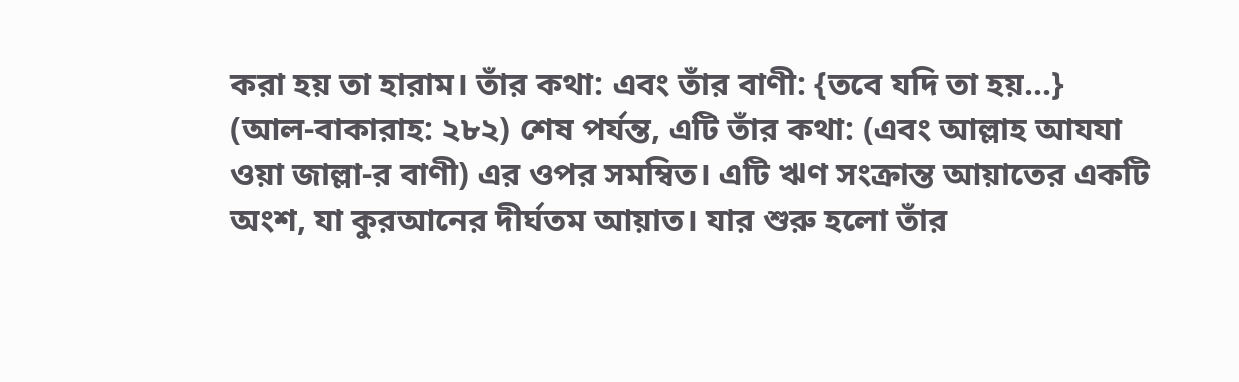করা হয় তা হারাম। তাঁর কথা: এবং তাঁর বাণী: {তবে যদি তা হয়...} (আল-বাকারাহ: ২৮২) শেষ পর্যন্ত, এটি তাঁর কথা: (এবং আল্লাহ আযযা ওয়া জাল্লা-র বাণী) এর ওপর সমম্বিত। এটি ঋণ সংক্রান্ত আয়াতের একটি অংশ, যা কুরআনের দীর্ঘতম আয়াত। যার শুরু হলো তাঁর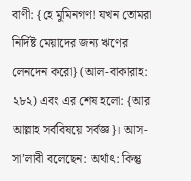বাণী: {হে মুমিনগণ! যখন তোমরা নির্দিষ্ট মেয়াদের জন্য ঋণের লেনদেন করো} (আল-বাকারাহ: ২৮২) এবং এর শেষ হলো: {আর আল্লাহ সর্ববিষয়ে সর্বজ্ঞ}। আস-সা’লাবী বলেছেন: অর্থাৎ: কিন্তু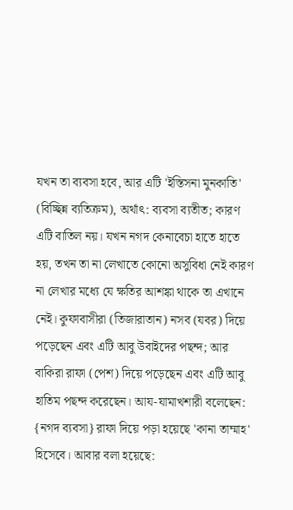যখন তা ব্যবসা হবে, আর এটি 'ইস্তিসনা মুনকাতি' (বিচ্ছিন্ন ব্যতিক্রম), অর্থাৎ: ব্যবসা ব্যতীত; কারণ এটি বাতিল নয়। যখন নগদ কেনাবেচা হাতে হাতে হয়, তখন তা না লেখাতে কোনো অসুবিধা নেই কারণ না লেখার মধ্যে যে ক্ষতির আশঙ্কা থাকে তা এখানে নেই। কুফাবাসীরা (তিজারাতান) নসব (যবর) দিয়ে পড়েছেন এবং এটি আবু উবাইদের পছন্দ; আর বাকিরা রাফা (পেশ) দিয়ে পড়েছেন এবং এটি আবু হাতিম পছন্দ করেছেন। আয-যামাখশারী বলেছেন: {নগদ ব্যবসা} রাফা দিয়ে পড়া হয়েছে 'কানা তাম্মাহ' হিসেবে। আবার বলা হয়েছে: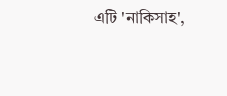এটি 'নাকিসাহ',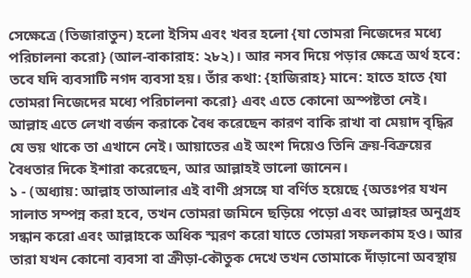সেক্ষেত্রে (তিজারাতুন) হলো ইসিম এবং খবর হলো {যা তোমরা নিজেদের মধ্যে পরিচালনা করো} (আল-বাকারাহ: ২৮২)। আর নসব দিয়ে পড়ার ক্ষেত্রে অর্থ হবে: তবে যদি ব্যবসাটি নগদ ব্যবসা হয়। তাঁর কথা: {হাজিরাহ} মানে: হাতে হাতে {যা তোমরা নিজেদের মধ্যে পরিচালনা করো} এবং এতে কোনো অস্পষ্টতা নেই। আল্লাহ এতে লেখা বর্জন করাকে বৈধ করেছেন কারণ বাকি রাখা বা মেয়াদ বৃদ্ধির যে ভয় থাকে তা এখানে নেই। আয়াতের এই অংশ দিয়েও তিনি ক্রয়-বিক্রয়ের বৈধতার দিকে ইশারা করেছেন, আর আল্লাহই ভালো জানেন।
১ - (অধ্যায়: আল্লাহ তাআলার এই বাণী প্রসঙ্গে যা বর্ণিত হয়েছে {অতঃপর যখন সালাত সম্পন্ন করা হবে, তখন তোমরা জমিনে ছড়িয়ে পড়ো এবং আল্লাহর অনুগ্রহ সন্ধান করো এবং আল্লাহকে অধিক স্মরণ করো যাতে তোমরা সফলকাম হও। আর তারা যখন কোনো ব্যবসা বা ক্রীড়া-কৌতুক দেখে তখন তোমাকে দাঁড়ানো অবস্থায়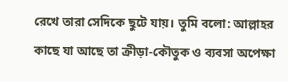রেখে তারা সেদিকে ছুটে যায়। তুমি বলো: আল্লাহর কাছে যা আছে তা ক্রীড়া-কৌতুক ও ব্যবসা অপেক্ষা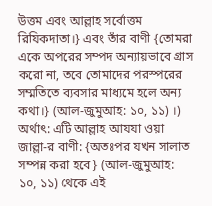উত্তম এবং আল্লাহ সর্বোত্তম রিযিকদাতা।} এবং তাঁর বাণী {তোমরা একে অপরের সম্পদ অন্যায়ভাবে গ্রাস করো না, তবে তোমাদের পরস্পরের সম্মতিতে ব্যবসার মাধ্যমে হলে অন্য কথা।} (আল-জুমুআহ: ১০, ১১) ।)
অর্থাৎ: এটি আল্লাহ আযযা ওয়া জাল্লা-র বাণী: {অতঃপর যখন সালাত সম্পন্ন করা হবে} (আল-জুমুআহ: ১০, ১১) থেকে এই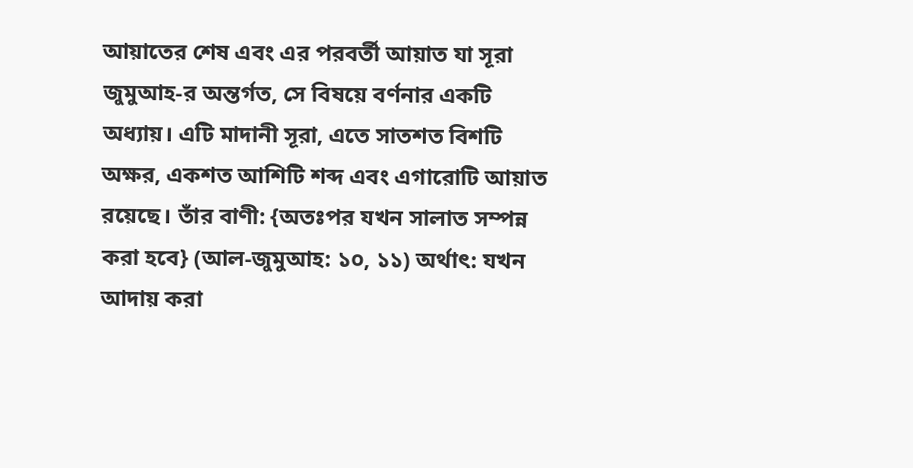আয়াতের শেষ এবং এর পরবর্তী আয়াত যা সূরা জুমুআহ-র অন্তর্গত, সে বিষয়ে বর্ণনার একটি অধ্যায়। এটি মাদানী সূরা, এতে সাতশত বিশটি অক্ষর, একশত আশিটি শব্দ এবং এগারোটি আয়াত রয়েছে। তাঁর বাণী: {অতঃপর যখন সালাত সম্পন্ন করা হবে} (আল-জুমুআহ: ১০, ১১) অর্থাৎ: যখন আদায় করা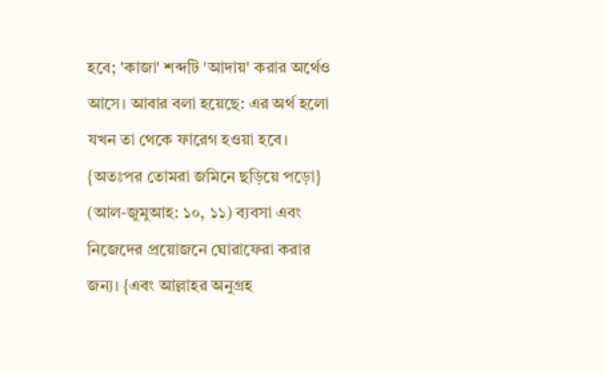হবে; 'কাজা' শব্দটি 'আদায়' করার অর্থেও আসে। আবার বলা হয়েছে: এর অর্থ হলো যখন তা থেকে ফারেগ হওয়া হবে। {অতঃপর তোমরা জমিনে ছড়িয়ে পড়ো} (আল-জুমুআহ: ১০, ১১) ব্যবসা এবং নিজেদের প্রয়োজনে ঘোরাফেরা করার জন্য। {এবং আল্লাহর অনুগ্রহ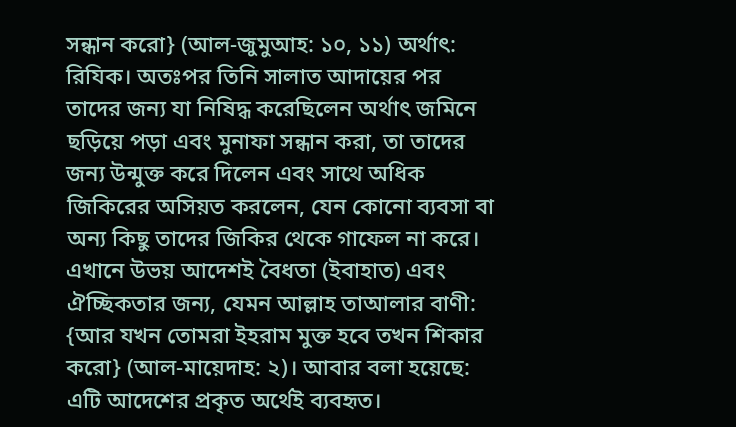সন্ধান করো} (আল-জুমুআহ: ১০, ১১) অর্থাৎ: রিযিক। অতঃপর তিনি সালাত আদায়ের পর তাদের জন্য যা নিষিদ্ধ করেছিলেন অর্থাৎ জমিনে ছড়িয়ে পড়া এবং মুনাফা সন্ধান করা, তা তাদের জন্য উন্মুক্ত করে দিলেন এবং সাথে অধিক জিকিরের অসিয়ত করলেন, যেন কোনো ব্যবসা বা অন্য কিছু তাদের জিকির থেকে গাফেল না করে। এখানে উভয় আদেশই বৈধতা (ইবাহাত) এবং ঐচ্ছিকতার জন্য, যেমন আল্লাহ তাআলার বাণী: {আর যখন তোমরা ইহরাম মুক্ত হবে তখন শিকার করো} (আল-মায়েদাহ: ২)। আবার বলা হয়েছে: এটি আদেশের প্রকৃত অর্থেই ব্যবহৃত।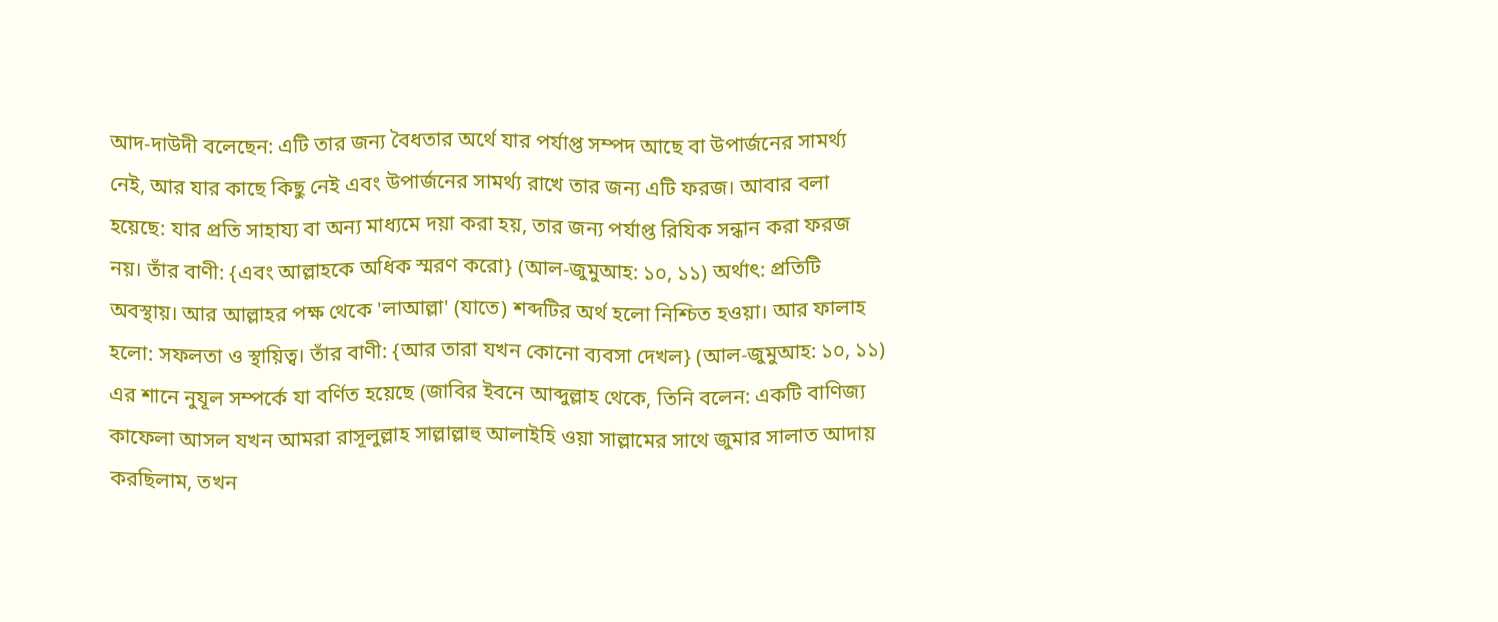আদ-দাউদী বলেছেন: এটি তার জন্য বৈধতার অর্থে যার পর্যাপ্ত সম্পদ আছে বা উপার্জনের সামর্থ্য নেই, আর যার কাছে কিছু নেই এবং উপার্জনের সামর্থ্য রাখে তার জন্য এটি ফরজ। আবার বলা হয়েছে: যার প্রতি সাহায্য বা অন্য মাধ্যমে দয়া করা হয়, তার জন্য পর্যাপ্ত রিযিক সন্ধান করা ফরজ নয়। তাঁর বাণী: {এবং আল্লাহকে অধিক স্মরণ করো} (আল-জুমুআহ: ১০, ১১) অর্থাৎ: প্রতিটি অবস্থায়। আর আল্লাহর পক্ষ থেকে 'লাআল্লা' (যাতে) শব্দটির অর্থ হলো নিশ্চিত হওয়া। আর ফালাহ হলো: সফলতা ও স্থায়িত্ব। তাঁর বাণী: {আর তারা যখন কোনো ব্যবসা দেখল} (আল-জুমুআহ: ১০, ১১) এর শানে নুযূল সম্পর্কে যা বর্ণিত হয়েছে (জাবির ইবনে আব্দুল্লাহ থেকে, তিনি বলেন: একটি বাণিজ্য কাফেলা আসল যখন আমরা রাসূলুল্লাহ সাল্লাল্লাহু আলাইহি ওয়া সাল্লামের সাথে জুমার সালাত আদায় করছিলাম, তখন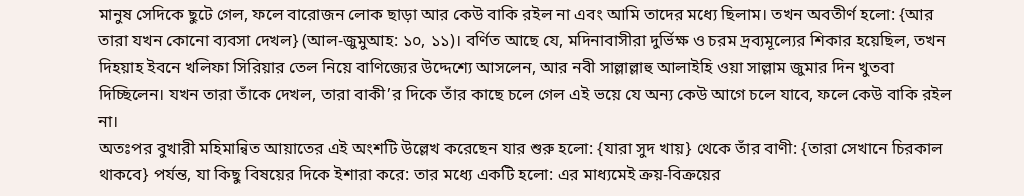মানুষ সেদিকে ছুটে গেল, ফলে বারোজন লোক ছাড়া আর কেউ বাকি রইল না এবং আমি তাদের মধ্যে ছিলাম। তখন অবতীর্ণ হলো: {আর তারা যখন কোনো ব্যবসা দেখল} (আল-জুমুআহ: ১০, ১১)। বর্ণিত আছে যে, মদিনাবাসীরা দুর্ভিক্ষ ও চরম দ্রব্যমূল্যের শিকার হয়েছিল, তখন দিহয়াহ ইবনে খলিফা সিরিয়ার তেল নিয়ে বাণিজ্যের উদ্দেশ্যে আসলেন, আর নবী সাল্লাল্লাহু আলাইহি ওয়া সাল্লাম জুমার দিন খুতবা দিচ্ছিলেন। যখন তারা তাঁকে দেখল, তারা বাকী’র দিকে তাঁর কাছে চলে গেল এই ভয়ে যে অন্য কেউ আগে চলে যাবে, ফলে কেউ বাকি রইল না।
অতঃপর বুখারী মহিমান্বিত আয়াতের এই অংশটি উল্লেখ করেছেন যার শুরু হলো: {যারা সুদ খায়} থেকে তাঁর বাণী: {তারা সেখানে চিরকাল থাকবে} পর্যন্ত, যা কিছু বিষয়ের দিকে ইশারা করে: তার মধ্যে একটি হলো: এর মাধ্যমেই ক্রয়-বিক্রয়ের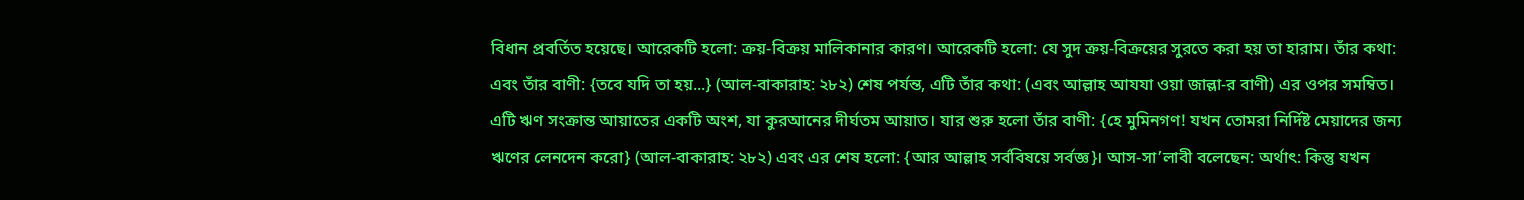বিধান প্রবর্তিত হয়েছে। আরেকটি হলো: ক্রয়-বিক্রয় মালিকানার কারণ। আরেকটি হলো: যে সুদ ক্রয়-বিক্রয়ের সুরতে করা হয় তা হারাম। তাঁর কথা: এবং তাঁর বাণী: {তবে যদি তা হয়...} (আল-বাকারাহ: ২৮২) শেষ পর্যন্ত, এটি তাঁর কথা: (এবং আল্লাহ আযযা ওয়া জাল্লা-র বাণী) এর ওপর সমম্বিত। এটি ঋণ সংক্রান্ত আয়াতের একটি অংশ, যা কুরআনের দীর্ঘতম আয়াত। যার শুরু হলো তাঁর বাণী: {হে মুমিনগণ! যখন তোমরা নির্দিষ্ট মেয়াদের জন্য ঋণের লেনদেন করো} (আল-বাকারাহ: ২৮২) এবং এর শেষ হলো: {আর আল্লাহ সর্ববিষয়ে সর্বজ্ঞ}। আস-সা’লাবী বলেছেন: অর্থাৎ: কিন্তু যখন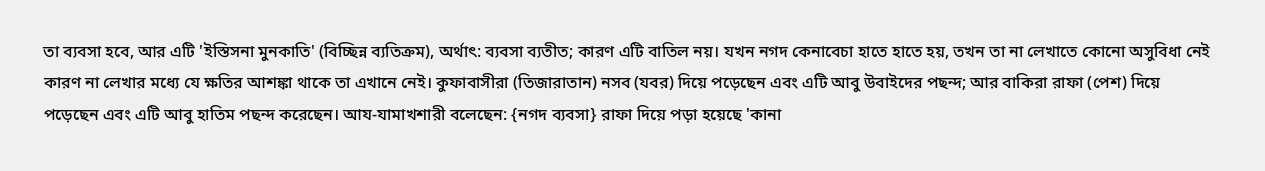তা ব্যবসা হবে, আর এটি 'ইস্তিসনা মুনকাতি' (বিচ্ছিন্ন ব্যতিক্রম), অর্থাৎ: ব্যবসা ব্যতীত; কারণ এটি বাতিল নয়। যখন নগদ কেনাবেচা হাতে হাতে হয়, তখন তা না লেখাতে কোনো অসুবিধা নেই কারণ না লেখার মধ্যে যে ক্ষতির আশঙ্কা থাকে তা এখানে নেই। কুফাবাসীরা (তিজারাতান) নসব (যবর) দিয়ে পড়েছেন এবং এটি আবু উবাইদের পছন্দ; আর বাকিরা রাফা (পেশ) দিয়ে পড়েছেন এবং এটি আবু হাতিম পছন্দ করেছেন। আয-যামাখশারী বলেছেন: {নগদ ব্যবসা} রাফা দিয়ে পড়া হয়েছে 'কানা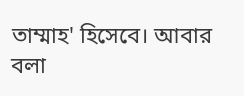তাম্মাহ' হিসেবে। আবার বলা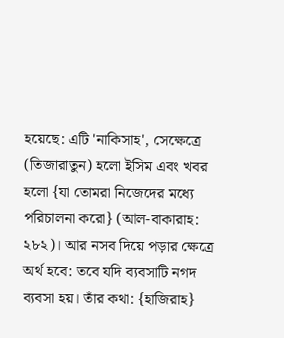হয়েছে: এটি 'নাকিসাহ', সেক্ষেত্রে (তিজারাতুন) হলো ইসিম এবং খবর হলো {যা তোমরা নিজেদের মধ্যে পরিচালনা করো} (আল-বাকারাহ: ২৮২)। আর নসব দিয়ে পড়ার ক্ষেত্রে অর্থ হবে: তবে যদি ব্যবসাটি নগদ ব্যবসা হয়। তাঁর কথা: {হাজিরাহ}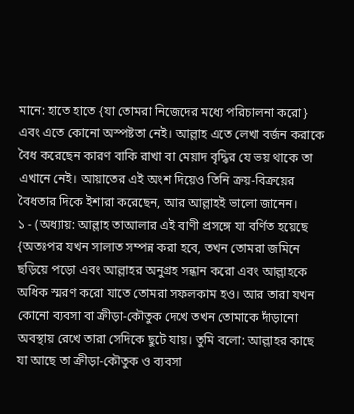মানে: হাতে হাতে {যা তোমরা নিজেদের মধ্যে পরিচালনা করো} এবং এতে কোনো অস্পষ্টতা নেই। আল্লাহ এতে লেখা বর্জন করাকে বৈধ করেছেন কারণ বাকি রাখা বা মেয়াদ বৃদ্ধির যে ভয় থাকে তা এখানে নেই। আয়াতের এই অংশ দিয়েও তিনি ক্রয়-বিক্রয়ের বৈধতার দিকে ইশারা করেছেন, আর আল্লাহই ভালো জানেন।
১ - (অধ্যায়: আল্লাহ তাআলার এই বাণী প্রসঙ্গে যা বর্ণিত হয়েছে {অতঃপর যখন সালাত সম্পন্ন করা হবে, তখন তোমরা জমিনে ছড়িয়ে পড়ো এবং আল্লাহর অনুগ্রহ সন্ধান করো এবং আল্লাহকে অধিক স্মরণ করো যাতে তোমরা সফলকাম হও। আর তারা যখন কোনো ব্যবসা বা ক্রীড়া-কৌতুক দেখে তখন তোমাকে দাঁড়ানো অবস্থায় রেখে তারা সেদিকে ছুটে যায়। তুমি বলো: আল্লাহর কাছে যা আছে তা ক্রীড়া-কৌতুক ও ব্যবসা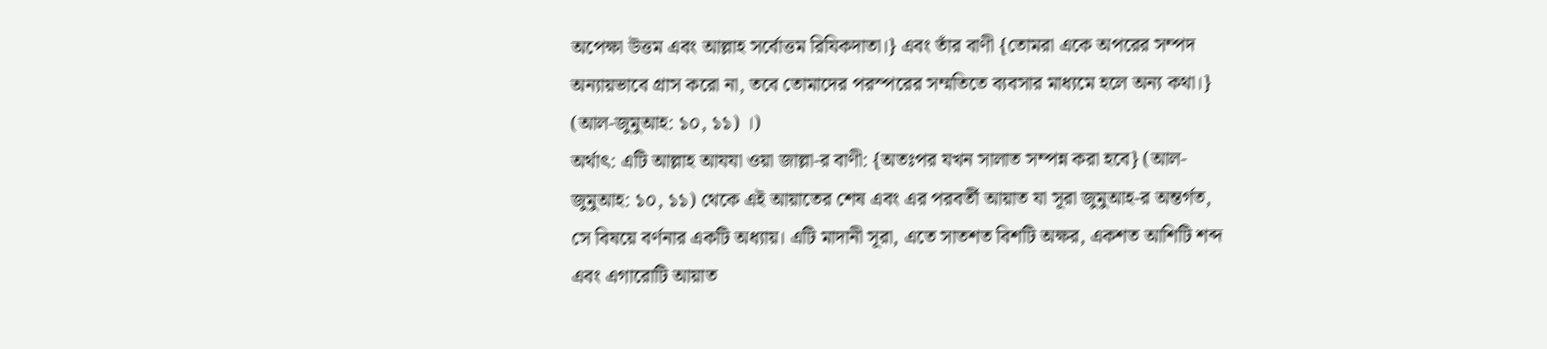অপেক্ষা উত্তম এবং আল্লাহ সর্বোত্তম রিযিকদাতা।} এবং তাঁর বাণী {তোমরা একে অপরের সম্পদ অন্যায়ভাবে গ্রাস করো না, তবে তোমাদের পরস্পরের সম্মতিতে ব্যবসার মাধ্যমে হলে অন্য কথা।} (আল-জুমুআহ: ১০, ১১) ।)
অর্থাৎ: এটি আল্লাহ আযযা ওয়া জাল্লা-র বাণী: {অতঃপর যখন সালাত সম্পন্ন করা হবে} (আল-জুমুআহ: ১০, ১১) থেকে এই আয়াতের শেষ এবং এর পরবর্তী আয়াত যা সূরা জুমুআহ-র অন্তর্গত, সে বিষয়ে বর্ণনার একটি অধ্যায়। এটি মাদানী সূরা, এতে সাতশত বিশটি অক্ষর, একশত আশিটি শব্দ এবং এগারোটি আয়াত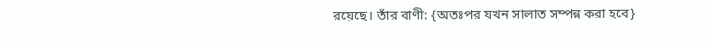রয়েছে। তাঁর বাণী: {অতঃপর যখন সালাত সম্পন্ন করা হবে}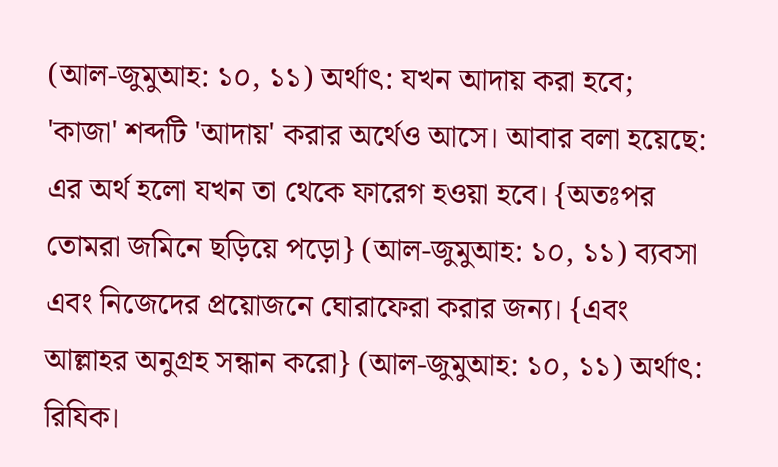(আল-জুমুআহ: ১০, ১১) অর্থাৎ: যখন আদায় করা হবে; 'কাজা' শব্দটি 'আদায়' করার অর্থেও আসে। আবার বলা হয়েছে: এর অর্থ হলো যখন তা থেকে ফারেগ হওয়া হবে। {অতঃপর তোমরা জমিনে ছড়িয়ে পড়ো} (আল-জুমুআহ: ১০, ১১) ব্যবসা এবং নিজেদের প্রয়োজনে ঘোরাফেরা করার জন্য। {এবং আল্লাহর অনুগ্রহ সন্ধান করো} (আল-জুমুআহ: ১০, ১১) অর্থাৎ: রিযিক।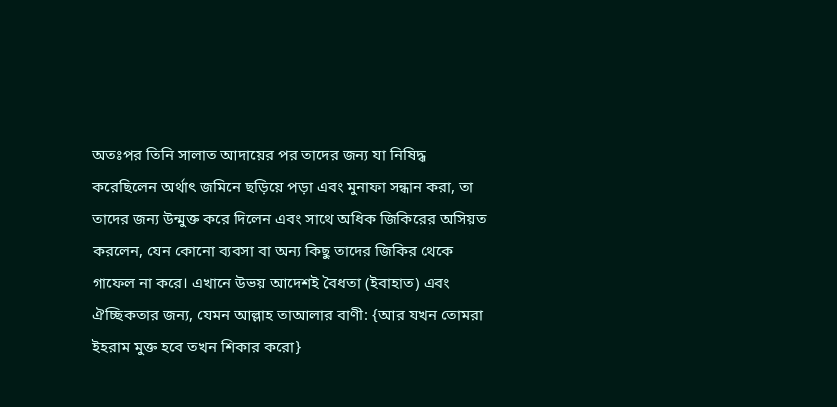অতঃপর তিনি সালাত আদায়ের পর তাদের জন্য যা নিষিদ্ধ করেছিলেন অর্থাৎ জমিনে ছড়িয়ে পড়া এবং মুনাফা সন্ধান করা, তা তাদের জন্য উন্মুক্ত করে দিলেন এবং সাথে অধিক জিকিরের অসিয়ত করলেন, যেন কোনো ব্যবসা বা অন্য কিছু তাদের জিকির থেকে গাফেল না করে। এখানে উভয় আদেশই বৈধতা (ইবাহাত) এবং ঐচ্ছিকতার জন্য, যেমন আল্লাহ তাআলার বাণী: {আর যখন তোমরা ইহরাম মুক্ত হবে তখন শিকার করো}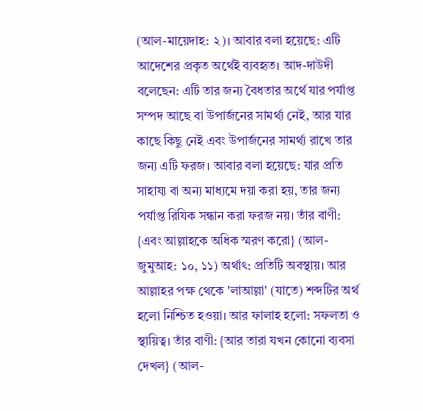(আল-মায়েদাহ: ২)। আবার বলা হয়েছে: এটি আদেশের প্রকৃত অর্থেই ব্যবহৃত। আদ-দাউদী বলেছেন: এটি তার জন্য বৈধতার অর্থে যার পর্যাপ্ত সম্পদ আছে বা উপার্জনের সামর্থ্য নেই, আর যার কাছে কিছু নেই এবং উপার্জনের সামর্থ্য রাখে তার জন্য এটি ফরজ। আবার বলা হয়েছে: যার প্রতি সাহায্য বা অন্য মাধ্যমে দয়া করা হয়, তার জন্য পর্যাপ্ত রিযিক সন্ধান করা ফরজ নয়। তাঁর বাণী: {এবং আল্লাহকে অধিক স্মরণ করো} (আল-জুমুআহ: ১০, ১১) অর্থাৎ: প্রতিটি অবস্থায়। আর আল্লাহর পক্ষ থেকে 'লাআল্লা' (যাতে) শব্দটির অর্থ হলো নিশ্চিত হওয়া। আর ফালাহ হলো: সফলতা ও স্থায়িত্ব। তাঁর বাণী: {আর তারা যখন কোনো ব্যবসা দেখল} (আল-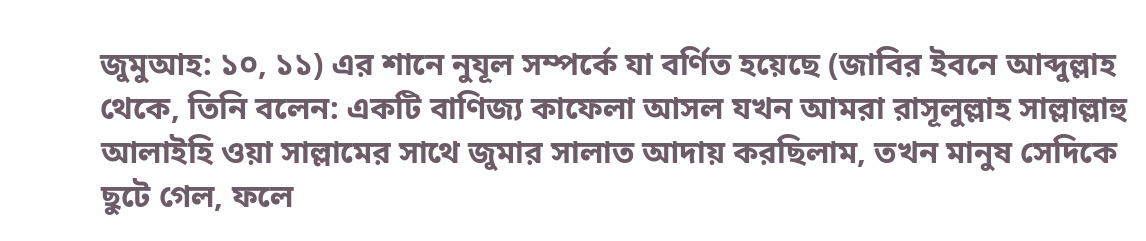জুমুআহ: ১০, ১১) এর শানে নুযূল সম্পর্কে যা বর্ণিত হয়েছে (জাবির ইবনে আব্দুল্লাহ থেকে, তিনি বলেন: একটি বাণিজ্য কাফেলা আসল যখন আমরা রাসূলুল্লাহ সাল্লাল্লাহু আলাইহি ওয়া সাল্লামের সাথে জুমার সালাত আদায় করছিলাম, তখন মানুষ সেদিকে ছুটে গেল, ফলে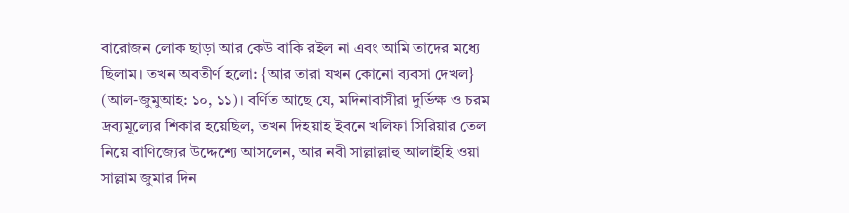বারোজন লোক ছাড়া আর কেউ বাকি রইল না এবং আমি তাদের মধ্যে ছিলাম। তখন অবতীর্ণ হলো: {আর তারা যখন কোনো ব্যবসা দেখল} (আল-জুমুআহ: ১০, ১১)। বর্ণিত আছে যে, মদিনাবাসীরা দুর্ভিক্ষ ও চরম দ্রব্যমূল্যের শিকার হয়েছিল, তখন দিহয়াহ ইবনে খলিফা সিরিয়ার তেল নিয়ে বাণিজ্যের উদ্দেশ্যে আসলেন, আর নবী সাল্লাল্লাহু আলাইহি ওয়া সাল্লাম জুমার দিন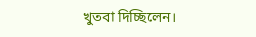খুতবা দিচ্ছিলেন।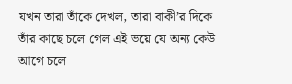যখন তারা তাঁকে দেখল, তারা বাকী’র দিকে তাঁর কাছে চলে গেল এই ভয়ে যে অন্য কেউ আগে চলে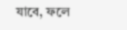যাবে, ফলে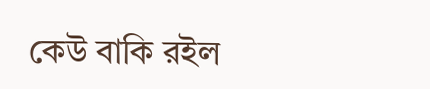কেউ বাকি রইল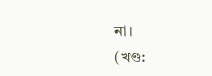না।
(খণ্ড: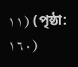١١) (পৃষ্ঠা: ١٦٠)